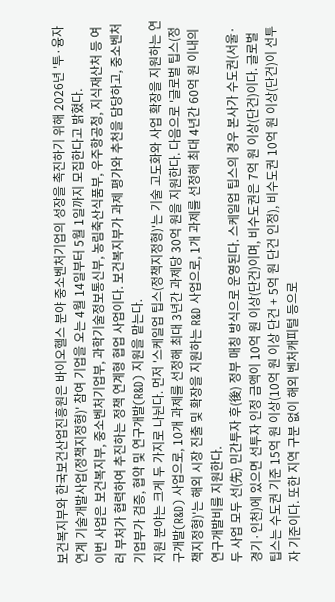보건복지부와 한국보건산업진흥원은 바이오헬스 분야 중소벤처기업의 성장을 촉진하기 위해 2026년 '투·융자 연계 기술개발사업(정책지정형)' 참여 기업을 오는 4월 14일부터 5월 1일까지 모집한다고 밝혔다.
이번 사업은 보건복지부, 중소벤처기업부, 과학기술정보통신부, 농림축산식품부, 우주항공청, 지식재산처 등 여러 부처가 협력하여 추진하는 정책 연계형 협업 사업이다. 보건복지부가 과제 평가와 추천을 담당하고, 중소벤처기업부가 검증, 협약 및 연구개발(R&D) 지원을 맡는다.
지원 분야는 크게 두 가지로 나뉜다. 먼저 '스케일업 팁스(정책지정형)'는 기술 고도화와 사업 확장을 지원하는 연구개발(R&D) 사업으로, 10개 과제를 선정해 최대 3년간 과제당 30억 원을 지원한다. 다음으로 '글로벌 팁스(정책지정형)'는 해외 시장 진출 및 확장을 지원하는 R&D 사업으로, 1개 과제를 선정해 최대 4년간 60억 원 이내의 연구개발비를 지원한다.
두 사업 모두 선(先) 민간투자 후(後) 정부 매칭 방식으로 운영된다. 스케일업 팁스의 경우 본사가 수도권(서울·경기·인천)에 있으면 선투자 인정 금액이 10억 원 이상(단건)이며, 비수도권은 7억 원 이상(단건)이다. 글로벌 팁스는 수도권 기준 15억 원 이상(10억 원 이상 단건 + 5억 원 단건 인정), 비수도권 10억 원 이상(단건)이 선투자 기준이다. 또한 지역 구분 없이 해외 벤처캐피털 등으로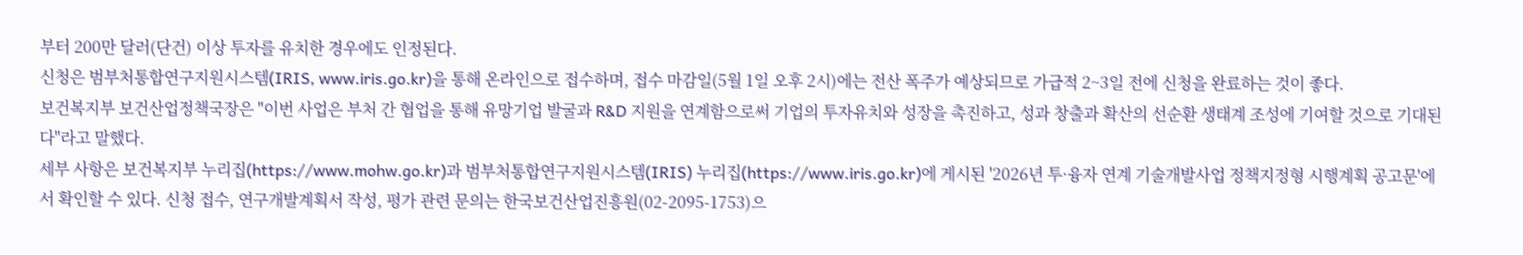부터 200만 달러(단건) 이상 투자를 유치한 경우에도 인정된다.
신청은 범부처통합연구지원시스템(IRIS, www.iris.go.kr)을 통해 온라인으로 접수하며, 접수 마감일(5월 1일 오후 2시)에는 전산 폭주가 예상되므로 가급적 2~3일 전에 신청을 완료하는 것이 좋다.
보건복지부 보건산업정책국장은 "이번 사업은 부처 간 협업을 통해 유망기업 발굴과 R&D 지원을 연계함으로써 기업의 투자유치와 성장을 촉진하고, 성과 창출과 확산의 선순환 생태계 조성에 기여할 것으로 기대된다"라고 말했다.
세부 사항은 보건복지부 누리집(https://www.mohw.go.kr)과 범부처통합연구지원시스템(IRIS) 누리집(https://www.iris.go.kr)에 게시된 '2026년 투·융자 연계 기술개발사업 정책지정형 시행계획 공고문'에서 확인할 수 있다. 신청 접수, 연구개발계획서 작성, 평가 관련 문의는 한국보건산업진흥원(02-2095-1753)으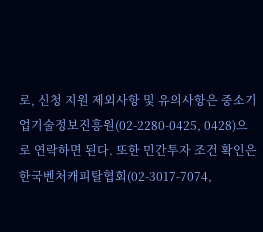로, 신청 지원 제외사항 및 유의사항은 중소기업기술정보진흥원(02-2280-0425, 0428)으로 연락하면 된다. 또한 민간투자 조건 확인은 한국벤처캐피탈협회(02-3017-7074,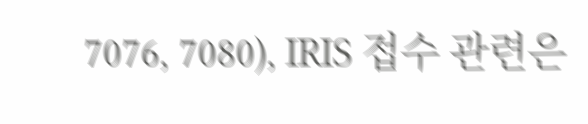7076, 7080), IRIS 접수 관련은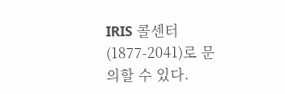IRIS 콜센터(1877-2041)로 문의할 수 있다.